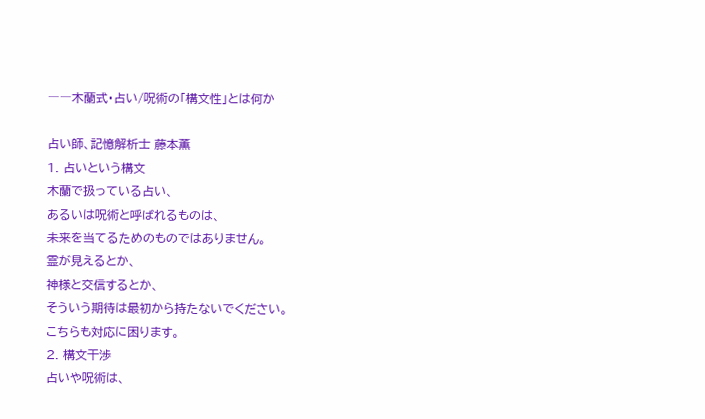――木蘭式・占い/呪術の「構文性」とは何か

占い師、記憶解析士 藤本薫
1. 占いという構文
木蘭で扱っている占い、
あるいは呪術と呼ばれるものは、
未来を当てるためのものではありません。
霊が見えるとか、
神様と交信するとか、
そういう期待は最初から持たないでください。
こちらも対応に困ります。
2. 構文干渉
占いや呪術は、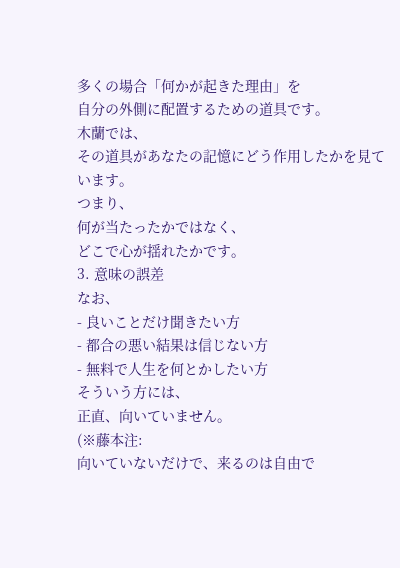多くの場合「何かが起きた理由」を
自分の外側に配置するための道具です。
木蘭では、
その道具があなたの記憶にどう作用したかを見ています。
つまり、
何が当たったかではなく、
どこで心が揺れたかです。
3. 意味の誤差
なお、
- 良いことだけ聞きたい方
- 都合の悪い結果は信じない方
- 無料で人生を何とかしたい方
そういう方には、
正直、向いていません。
(※藤本注:
向いていないだけで、来るのは自由で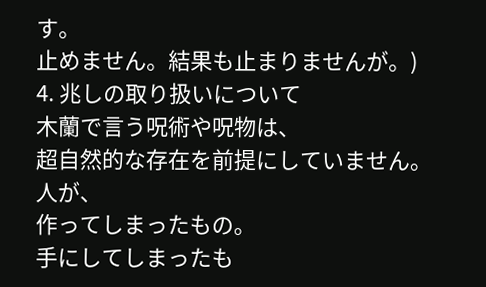す。
止めません。結果も止まりませんが。)
4. 兆しの取り扱いについて
木蘭で言う呪術や呪物は、
超自然的な存在を前提にしていません。
人が、
作ってしまったもの。
手にしてしまったも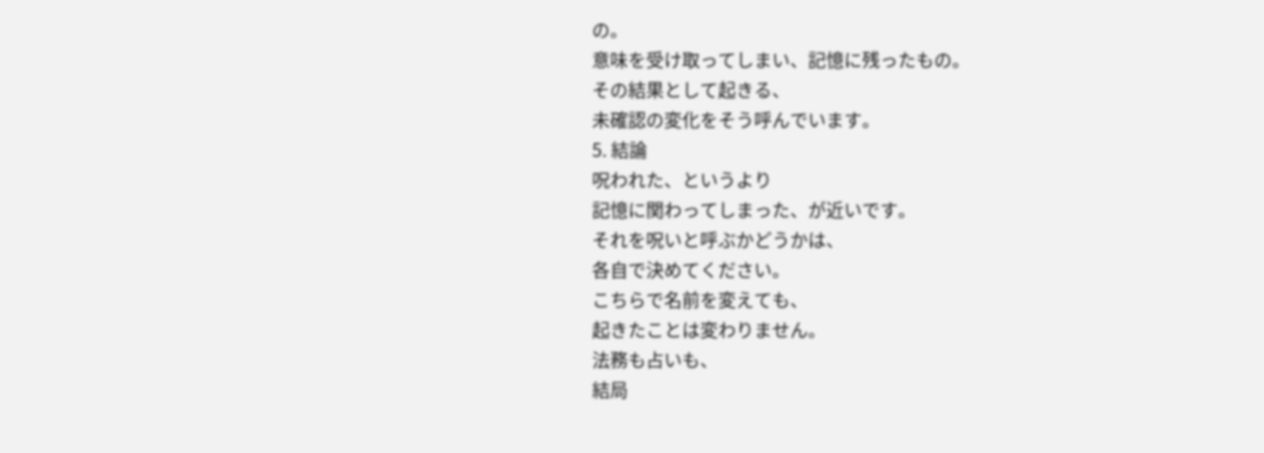の。
意味を受け取ってしまい、記憶に残ったもの。
その結果として起きる、
未確認の変化をそう呼んでいます。
5. 結論
呪われた、というより
記憶に関わってしまった、が近いです。
それを呪いと呼ぶかどうかは、
各自で決めてください。
こちらで名前を変えても、
起きたことは変わりません。
法務も占いも、
結局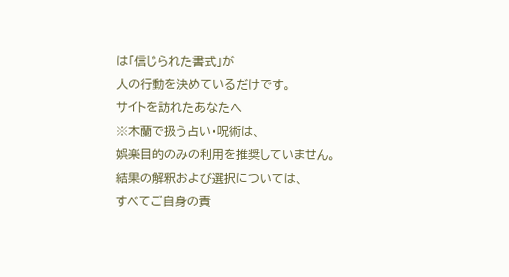は「信じられた書式」が
人の行動を決めているだけです。
サイトを訪れたあなたへ
※木蘭で扱う占い・呪術は、
娯楽目的のみの利用を推奨していません。
結果の解釈および選択については、
すべてご自身の責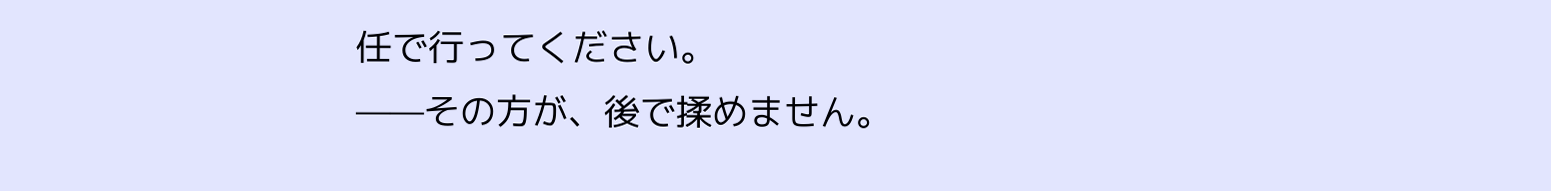任で行ってください。
——その方が、後で揉めません。